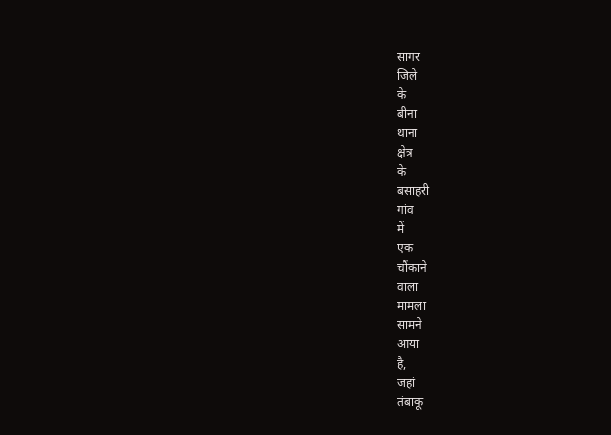सागर
जिले
के
बीना
थाना
क्षेत्र
के
बसाहरी
गांव
में
एक
चौंकाने
वाला
मामला
सामने
आया
है,
जहां
तंबाकू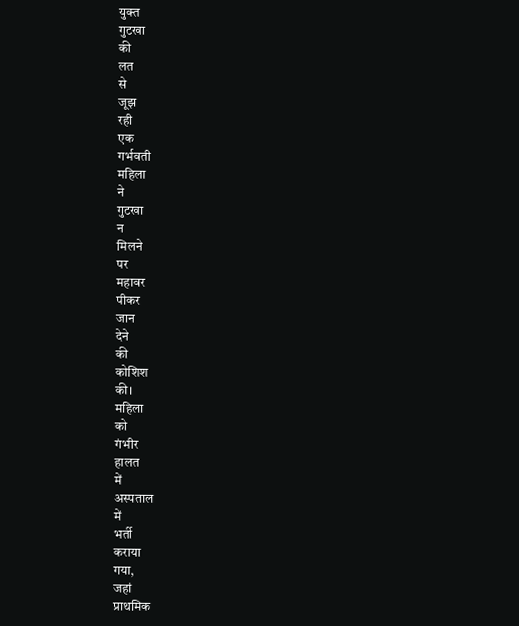युक्त
गुटखा
की
लत
से
जूझ
रही
एक
गर्भवती
महिला
ने
गुटखा
न
मिलने
पर
महावर
पीकर
जान
देने
की
कोशिश
की।
महिला
को
गंभीर
हालत
में
अस्पताल
में
भर्ती
कराया
गया,
जहां
प्राथमिक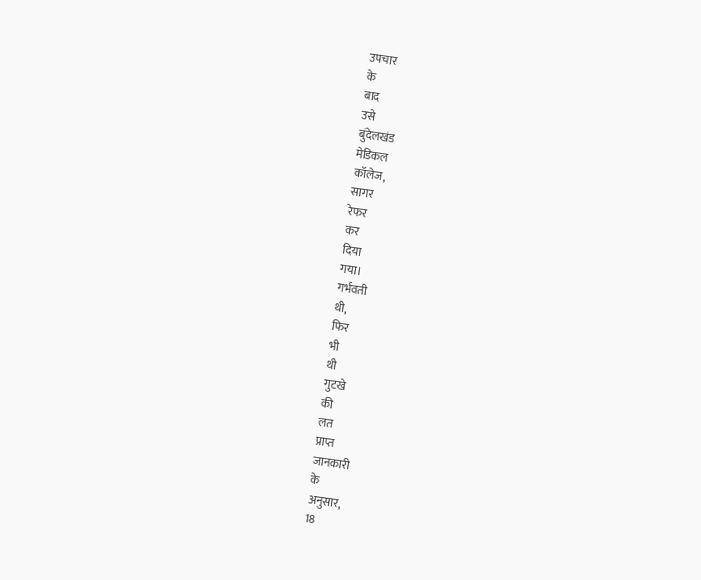उपचार
के
बाद
उसे
बुंदेलखंड
मेडिकल
कॉलेज,
सागर
रेफर
कर
दिया
गया।
गर्भवती
थी,
फिर
भी
थी
गुटखे
की
लत
प्राप्त
जानकारी
के
अनुसार,
18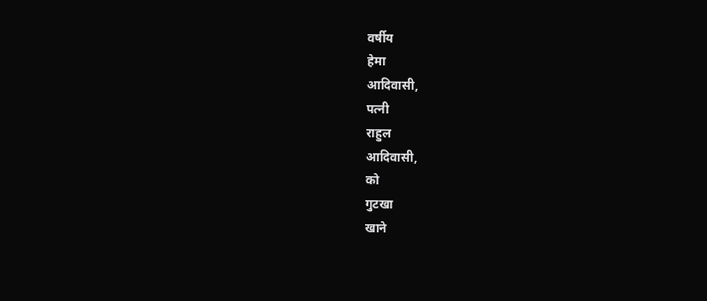वर्षीय
हेमा
आदिवासी,
पत्नी
राहुल
आदिवासी,
को
गुटखा
खाने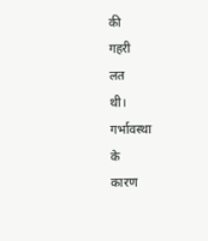की
गहरी
लत
थी।
गर्भावस्था
के
कारण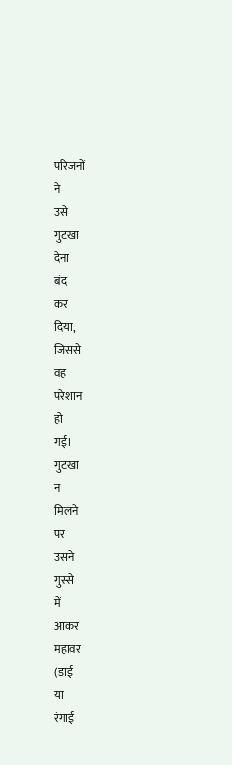परिजनों
ने
उसे
गुटखा
देना
बंद
कर
दिया,
जिससे
वह
परेशान
हो
गई।
गुटखा
न
मिलने
पर
उसने
गुस्से
में
आकर
महावर
(डाई
या
रंगाई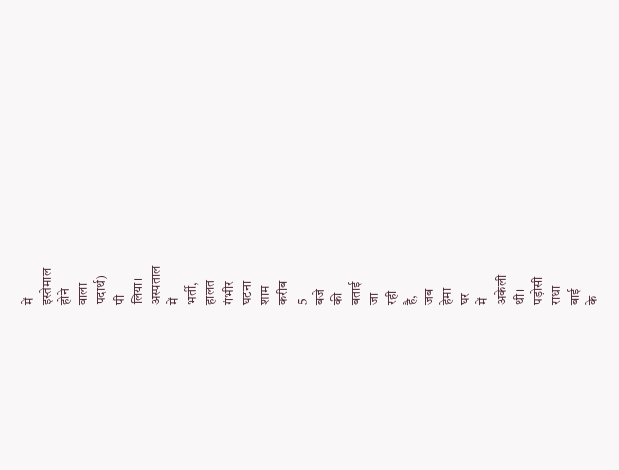में
इस्तेमाल
होने
वाला
पदार्थ)
पी
लिया।
अस्पताल
में
भर्ती,
हालत
गंभीर
घटना
शाम
करीब
5
बजे
की
बताई
जा
रही
है,
जब
हेमा
घर
में
अकेली
थी।
पड़ोसी
राधा
बाई
के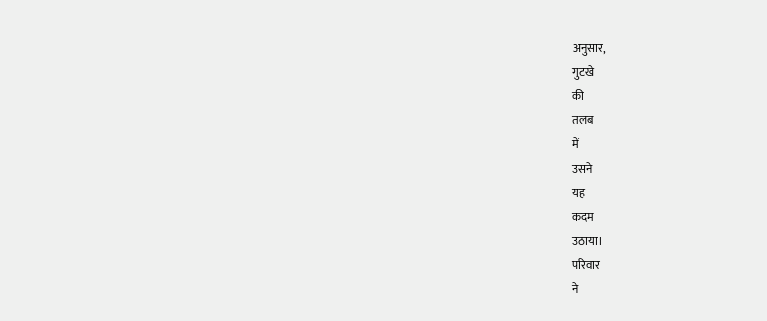अनुसार,
गुटखे
की
तलब
में
उसने
यह
कदम
उठाया।
परिवार
ने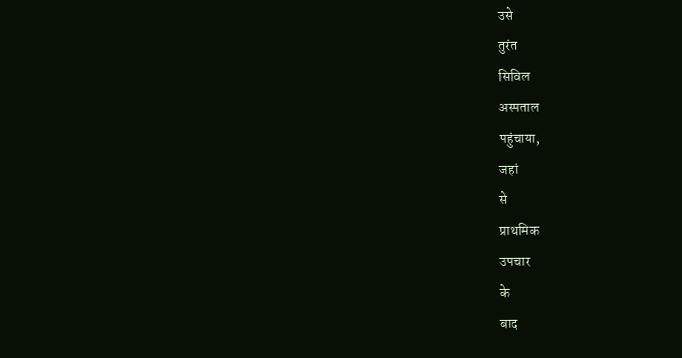उसे
तुरंत
सिविल
अस्पताल
पहुंचाया,
जहां
से
प्राथमिक
उपचार
के
बाद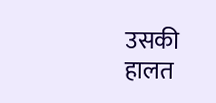उसकी
हालत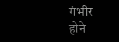गंभीर
होने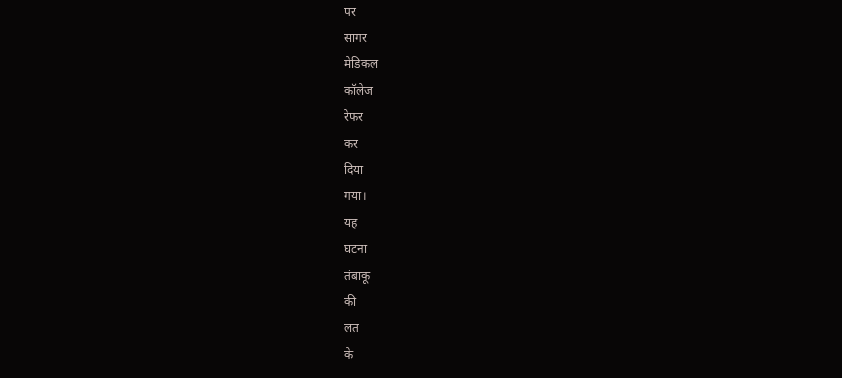पर
सागर
मेडिकल
कॉलेज
रेफर
कर
दिया
गया।
यह
घटना
तंबाकू
की
लत
के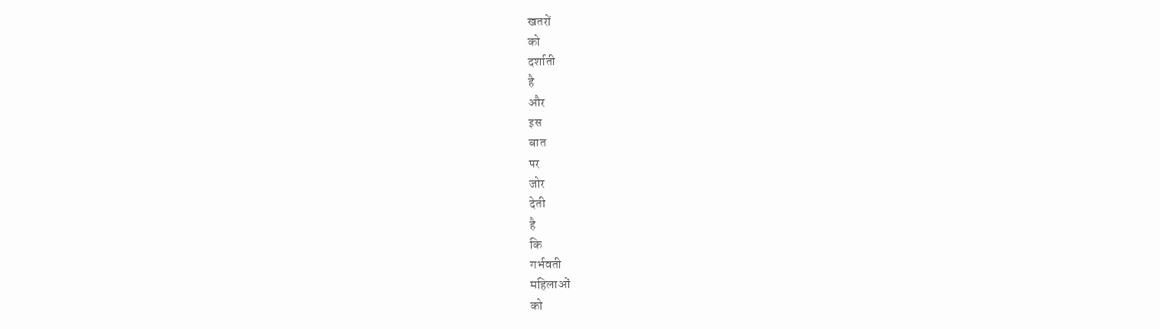खतरों
को
दर्शाती
है
और
इस
बात
पर
जोर
देती
है
कि
गर्भवती
महिलाओं
को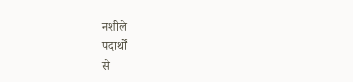नशीले
पदार्थों
से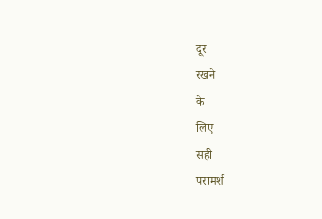दूर
रखने
के
लिए
सही
परामर्श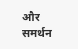और
समर्थन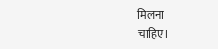मिलना
चाहिए।